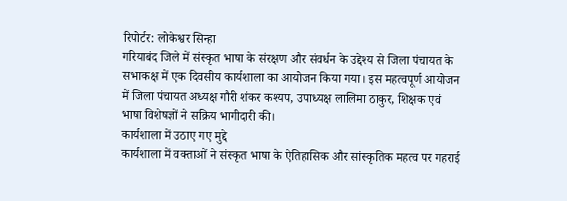रिपोर्टर: लोकेश्वर सिन्हा
गरियाबंद जिले में संस्कृत भाषा के संरक्षण और संवर्धन के उद्देश्य से जिला पंचायत के सभाकक्ष में एक दिवसीय कार्यशाला का आयोजन किया गया। इस महत्वपूर्ण आयोजन में जिला पंचायत अध्यक्ष गौरी शंकर कश्यप, उपाध्यक्ष लालिमा ठाकुर, शिक्षक एवं भाषा विशेषज्ञों ने सक्रिय भागीदारी की।
कार्यशाला में उठाए गए मुद्दे
कार्यशाला में वक्ताओं ने संस्कृत भाषा के ऐतिहासिक और सांस्कृतिक महत्व पर गहराई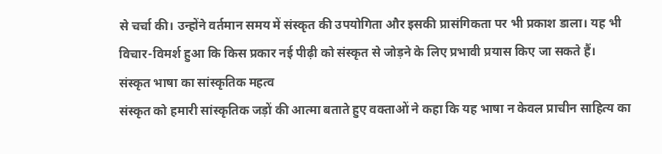से चर्चा की। उन्होंने वर्तमान समय में संस्कृत की उपयोगिता और इसकी प्रासंगिकता पर भी प्रकाश डाला। यह भी विचार-विमर्श हुआ कि किस प्रकार नई पीढ़ी को संस्कृत से जोड़ने के लिए प्रभावी प्रयास किए जा सकते हैं।
संस्कृत भाषा का सांस्कृतिक महत्व
संस्कृत को हमारी सांस्कृतिक जड़ों की आत्मा बताते हुए वक्ताओं ने कहा कि यह भाषा न केवल प्राचीन साहित्य का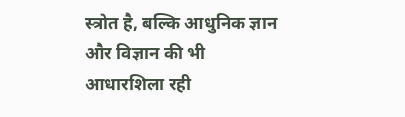स्त्रोत है, बल्कि आधुनिक ज्ञान और विज्ञान की भी आधारशिला रही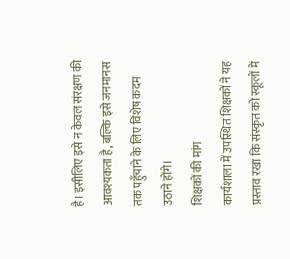है। इसीलिए इसे न केवल संरक्षण की आवश्यकता है, बल्कि इसे जनमानस तक पहुँचाने के लिए विशेष कदम उठाने होंगे।
शिक्षकों की मांग
कार्यशाला में उपस्थित शिक्षकों ने यह प्रस्ताव रखा कि संस्कृत को स्कूलों में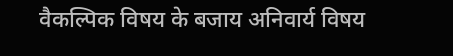वैकल्पिक विषय के बजाय अनिवार्य विषय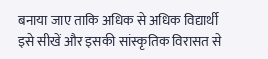बनाया जाए ताकि अधिक से अधिक विद्यार्थी इसे सीखें और इसकी सांस्कृतिक विरासत से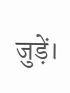जुड़ें।